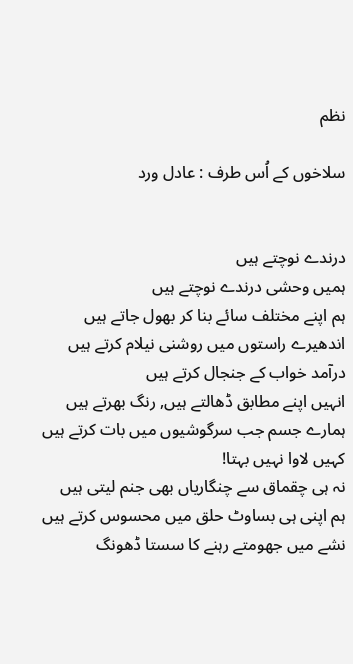نظم

سلاخوں کے اُس طرف : عادل ورد


درندے نوچتے ہیں
ہمیں وحشی درندے نوچتے ہیں
ہم اپنے مختلف سائے بنا کر بھول جاتے ہیں
اندھیرے راستوں میں روشنی نیلام کرتے ہیں
درآمد خواب کے جنجال کرتے ہیں
انہیں اپنے مطابق ڈھالتے ہیں, رنگ بھرتے ہیں
ہمارے جسم جب سرگوشیوں میں بات کرتے ہیں
کہیں لاوا نہیں بہتا!
نہ ہی چقماق سے چنگاریاں بھی جنم لیتی ہیں
ہم اپنی ہی بساوٹ حلق میں محسوس کرتے ہیں
نشے میں جھومتے رہنے کا سستا ڈھونگ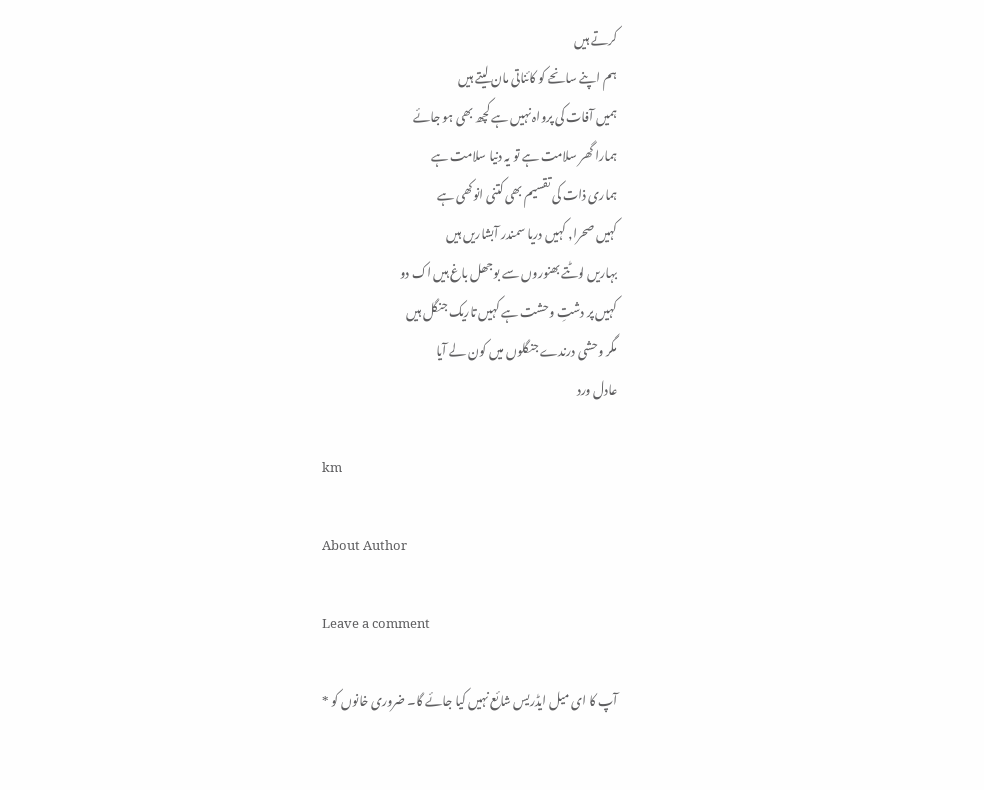کرتے ہیں
ہم اپنے سانحے کو کائناتی مان لیتے ہیں
ہمیں آفات کی پرواہ نہیں ہے کچھ بھی ہو جائے
ہمارا گھر سلامت ہے تو یہ دنیا سلامت ہے
ہماری ذات کی تقسیم بھی کتنی انوکھی ہے
کہیں صحرا, کہیں دریا سمندر آبشاریں ہیں
بہاریں لوٹتے بھنوروں سے بوجھل باغ ہیں اک دو
کہیں پر دشتِ وحشت ہے کہیں تاریک جنگل ہیں
مگر وحشی درندے جنگلوں میں کون لے آیا
عادل ورد

km

About Author

Leave a comment

آپ کا ای میل ایڈریس شائع نہیں کیا جائے گا۔ ضروری خانوں کو *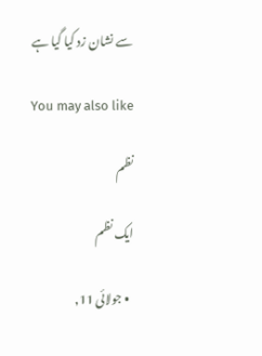سے نشان زد کیا گیا ہے

You may also like

نظم

ایک نظم

  • جولائی 11,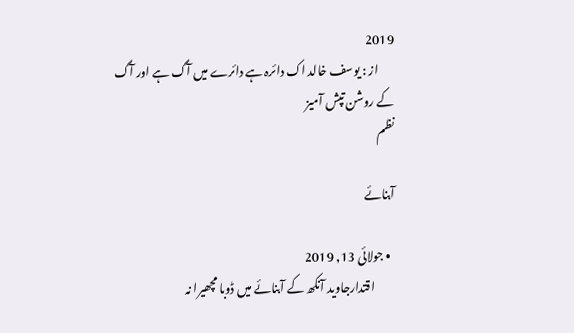2019
       از : یوسف خالد اک دائرہ ہے دائرے میں آگ ہے اور آگ کے روشن تپش آمیز
نظم

آبنائے

  • جولائی 13, 2019
         اقتدارجاوید آنکھ کے آبنائے میں ڈوبا مچھیرا نہ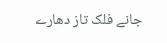جانے فلک تاز دھارے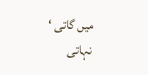میں گاتی ‘ نہاتی